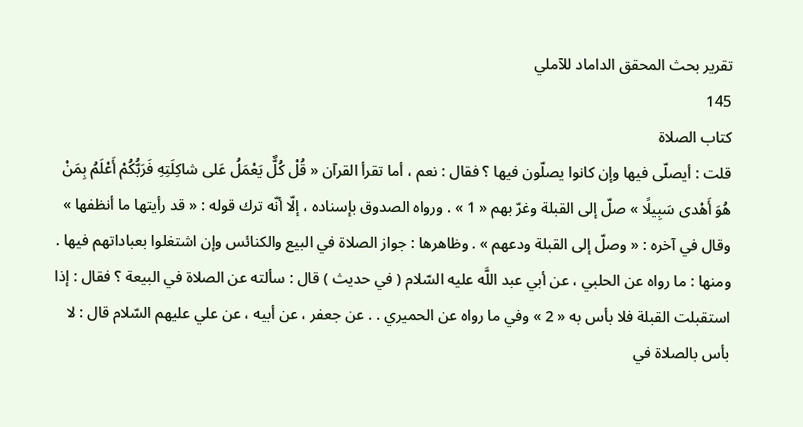تقرير بحث المحقق الداماد للآملي
145
كتاب الصلاة
قلت : أيصلّى فيها وإن كانوا يصلّون فيها ؟ فقال : نعم ، أما تقرأ القرآن « قُلْ كُلٌّ يَعْمَلُ عَلى شاكِلَتِهِ فَرَبُّكُمْ أَعْلَمُ بِمَنْ هُوَ أَهْدى سَبِيلًا » صلّ إلى القبلة وغرّ بهم « 1 » . ورواه الصدوق بإسناده ، إلّا أنّه ترك قوله : « قد رأيتها ما أنظفها » وقال في آخره : « وصلّ إلى القبلة ودعهم » . وظاهرها : جواز الصلاة في البيع والكنائس وإن اشتغلوا بعباداتهم فيها . ومنها : ما رواه عن الحلبي ، عن أبي عبد اللَّه عليه السّلام ( في حديث ) قال : سألته عن الصلاة في البيعة ؟ فقال : إذا استقبلت القبلة فلا بأس به « 2 » وفي ما رواه عن الحميري . . عن جعفر ، عن أبيه ، عن علي عليهم السّلام قال : لا بأس بالصلاة في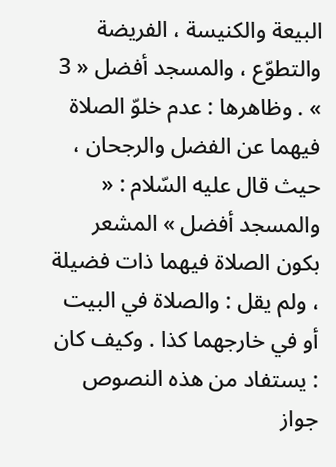البيعة والكنيسة ، الفريضة والتطوّع ، والمسجد أفضل « 3 » . وظاهرها : عدم خلوّ الصلاة فيهما عن الفضل والرجحان ، حيث قال عليه السّلام : « والمسجد أفضل » المشعر بكون الصلاة فيهما ذات فضيلة ، ولم يقل : والصلاة في البيت أو في خارجهما كذا . وكيف كان : يستفاد من هذه النصوص جواز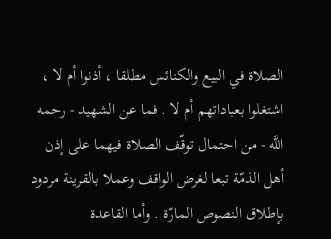الصلاة في البيع والكنائس مطلقا ، أذنوا أم لا ، اشتغلوا بعباداتهم أم لا . فما عن الشهيد - رحمه اللَّه - من احتمال توقّف الصلاة فيهما على إذن أهل الذمّة تبعا لغرض الواقف وعملا بالقرينة مردود بإطلاق النصوص المارّة . وأما القاعدة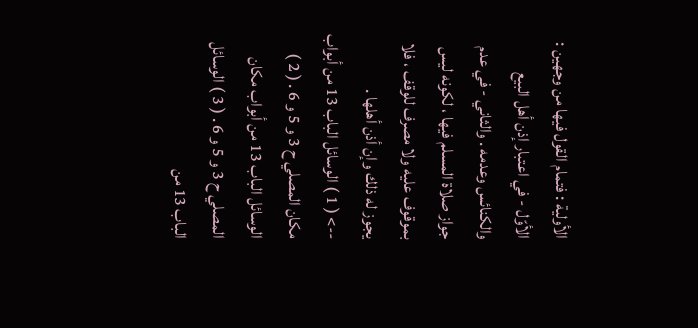الأولية : فتمام القول فيها من وجهين : الأوّل - في اعتبار إذن أهل البيع والكنائس وعدمه . والثاني - في عدم جواز صلاة المسلم فيها ، لكونه ليس بموقوف عليه ولا مصرف للوقف ، فلا يجوز له ذلك وإن أذن أهلها .
--> ( 1 ) الوسائل الباب 13 من أبواب مكان المصلي ح 3 و 5 و 6 . ( 2 ) الوسائل الباب 13 من أبواب مكان المصلي ح 3 و 5 و 6 . ( 3 ) الوسائل الباب 13 من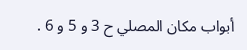أبواب مكان المصلي ح 3 و 5 و 6 .